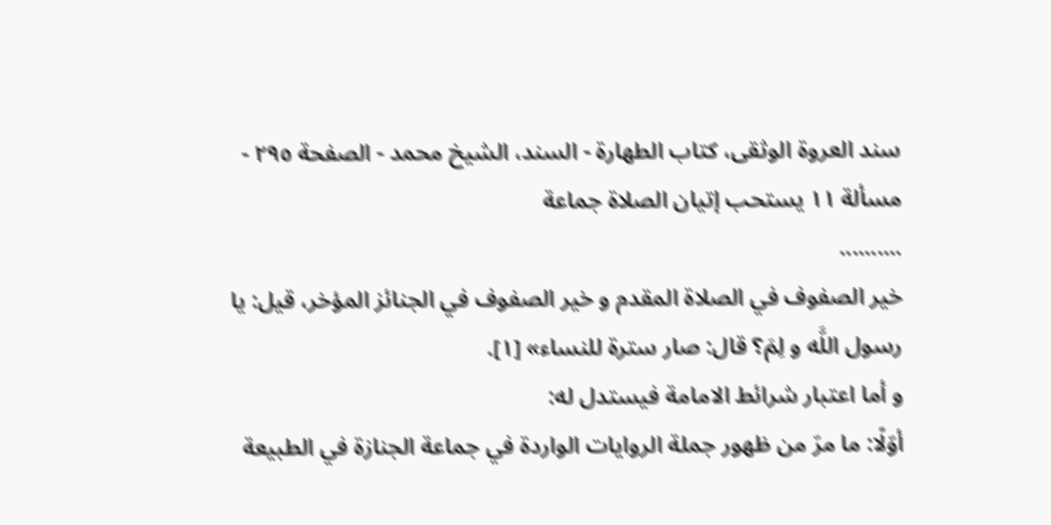سند العروة الوثقى، كتاب الطهارة - السند، الشيخ محمد - الصفحة ٢٩٥ - مسألة ١١ يستحب إتيان الصلاة جماعة
..........
خير الصفوف في الصلاة المقدم و خير الصفوف في الجنائز المؤخر، قيل: يا رسول اللَّه و لِمَ؟ قال: صار سترة للنساء» [١].
و أما اعتبار شرائط الامامة فيستدل له:
أوّلًا: ما مرّ من ظهور جملة الروايات الواردة في جماعة الجنازة في الطبيعة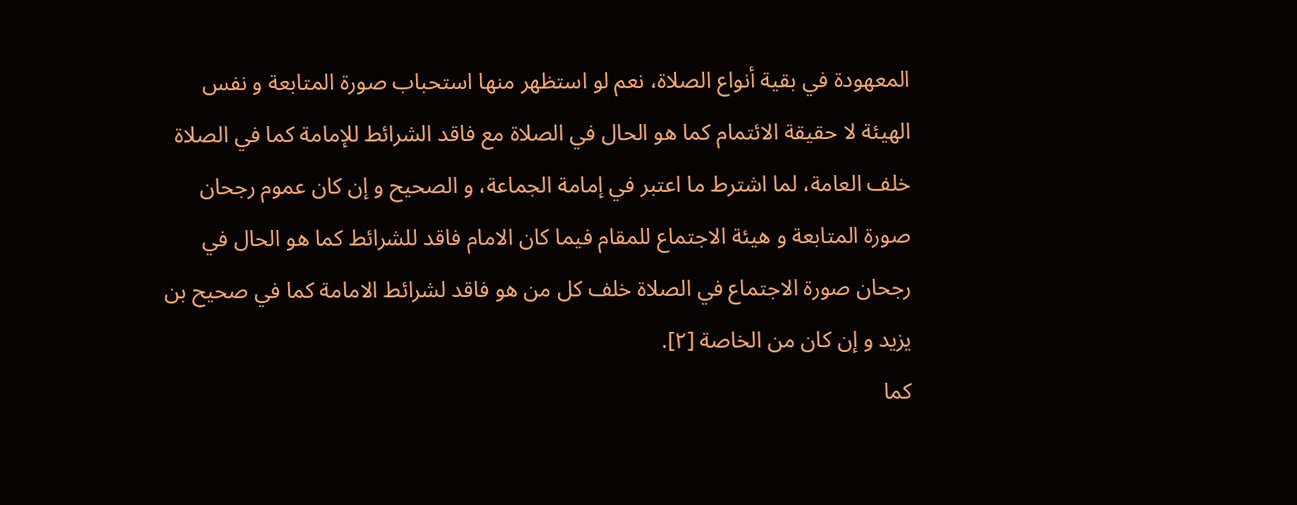المعهودة في بقية أنواع الصلاة، نعم لو استظهر منها استحباب صورة المتابعة و نفس الهيئة لا حقيقة الائتمام كما هو الحال في الصلاة مع فاقد الشرائط للإمامة كما في الصلاة خلف العامة، لما اشترط ما اعتبر في إمامة الجماعة، و الصحيح و إن كان عموم رجحان صورة المتابعة و هيئة الاجتماع للمقام فيما كان الامام فاقد للشرائط كما هو الحال في رجحان صورة الاجتماع في الصلاة خلف كل من هو فاقد لشرائط الامامة كما في صحيح بن يزيد و إن كان من الخاصة [٢].
كما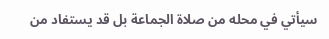سيأتي في محله من صلاة الجماعة بل قد يستفاد من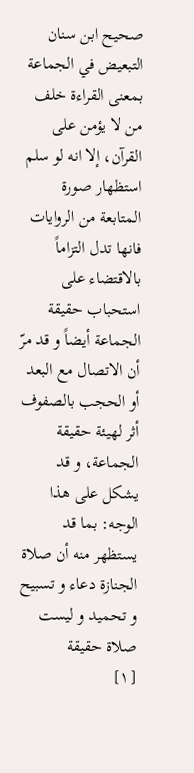صحيح ابن سنان التبعيض في الجماعة بمعنى القراءة خلف من لا يؤمن على القرآن، إلا انه لو سلم استظهار صورة المتابعة من الروايات فانها تدل التزاماً بالاقتضاء على استحباب حقيقة الجماعة أيضاً و قد مرّ أن الاتصال مع البعد أو الحجب بالصفوف أثر لهيئة حقيقة الجماعة، و قد يشكل على هذا الوجه: بما قد يستظهر منه أن صلاة الجنازة دعاء و تسبيح و تحميد و ليست صلاة حقيقة
[١]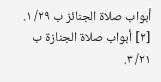أبواب صلاة الجنائز ب ٢٩/ ١.
[٢] أبواب صلاة الجنازة ب ٢١/ ٣.